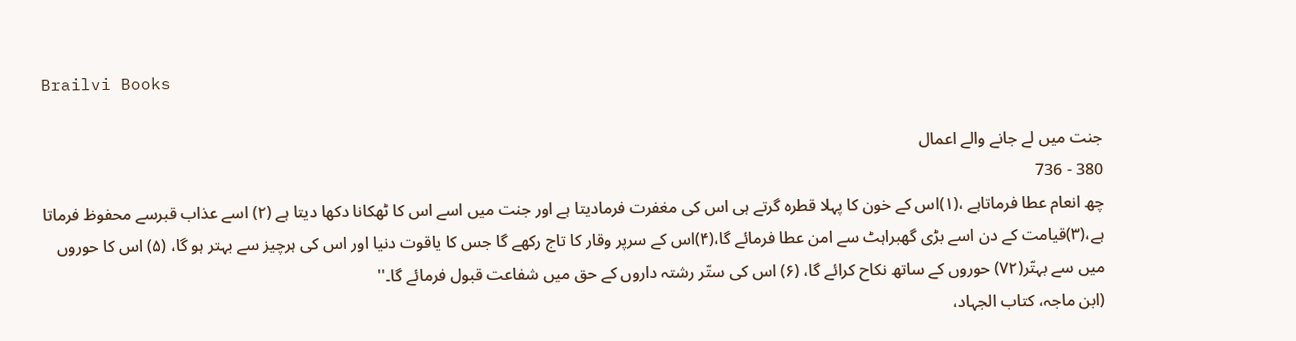Brailvi Books

جنت میں لے جانے والے اعمال
380 - 736
چھ انعام عطا فرماتاہے ،(۱)اس کے خون کا پہلا قطرہ گرتے ہی اس کی مغفرت فرمادیتا ہے اور جنت میں اسے اس کا ٹھکانا دکھا دیتا ہے (۲) اسے عذاب قبرسے محفوظ فرماتا ہے،(۳)قیامت کے دن اسے بڑی گھبراہٹ سے امن عطا فرمائے گا،(۴)اس کے سرپر وقار کا تاج رکھے گا جس کا یاقوت دنیا اور اس کی ہرچیز سے بہتر ہو گا، (۵) اس کا حوروں میں سے بہتّر(۷۲) حوروں کے ساتھ نکاح کرائے گا، (۶) اس کی ستّر رشتہ داروں کے حق میں شفاعت قبول فرمائے گا۔''
(ابن ماجہ، کتاب الجہاد،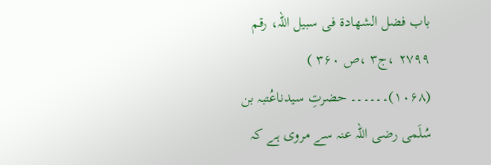باب فضل الشھادۃ فی سبیل اللہ، رقم ۲۷۹۹ ،ج۳ ،ص ۳۶۰ )
(۱۰۶۸)۔۔۔۔۔۔ حضرتِ سیدناعُتبہ بن سُلَمی رضی اللہ عنہ سے مروی ہے کہ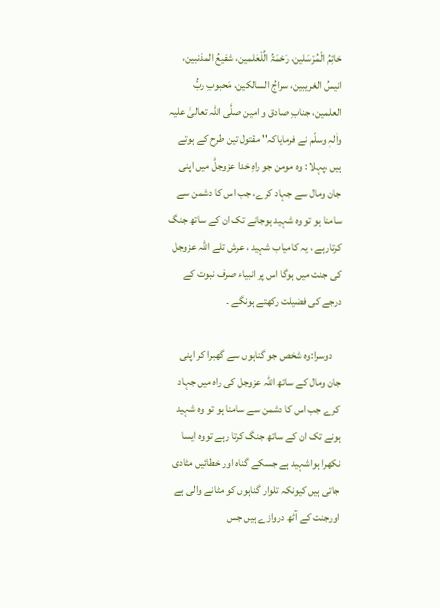خاتِمُ الْمُرْسَلین، رَحْمَۃُ الِّلْعٰلمین، شفیعُ المذنبین، انیسُ الغریبین، سراجُ السالکین، مَحبوبِ ربُّ العلمین، جنابِ صادق و امين صلَّی اللہ تعالیٰ علیہ واٰلہٖ وسلّم نے فرمایاکہ'' مقتول تین طرح کے ہوتے ہیں ،پہلا : وہ مومن جو راہِ خدا عزوجلَّ میں اپنی جان ومال سے جہاد کرے، جب اس کا دشمن سے سامنا ہو تو وہ شہید ہوجانے تک ان کے ساتھ جنگ کرتارہے ، یہ کامیاب شہید ، عرش تلے اللہ عزوجل کی جنت میں ہوگا اس پر انبیاء صرف نبوت کے درجے کی فضیلت رکھتے ہونگے ۔

    دوسرا:وہ شخص جو گناہوں سے گھبرا کر اپنی جان ومال کے ساتھ اللہ عزوجل کی راہ میں جہاد کرے جب اس کا دشمن سے سامنا ہو تو وہ شہید ہونے تک ان کے ساتھ جنگ کرتا رہے تووہ ایسا نکھرا ہواشہید ہے جسکے گناہ اور خطائیں مٹادی جاتی ہیں کیونکہ تلوار گناہوں کو مٹانے والی ہے اورجنت کے آٹھ دروازے ہیں جس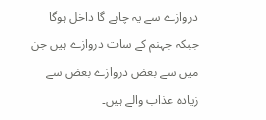دروازے سے یہ چاہے گا داخل ہوگا جبکہ جہنم کے سات دروازے ہیں جن میں سے بعض دروازے بعض سے زیادہ عذاب والے ہیں۔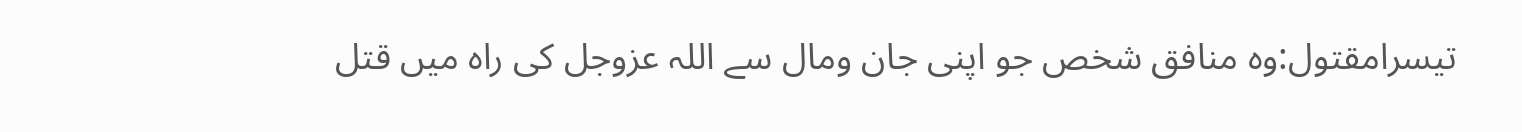تیسرامقتول:وہ منافق شخص جو اپنی جان ومال سے اللہ عزوجل کی راہ میں قتل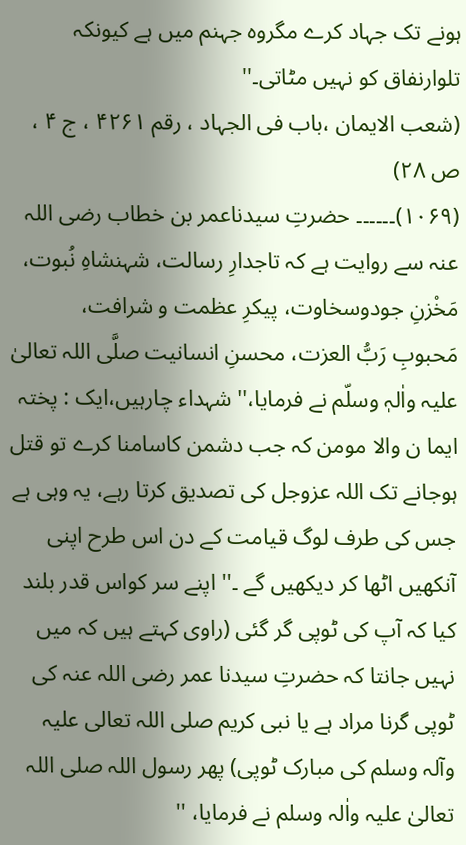ہونے تک جہاد کرے مگروہ جہنم میں ہے کیونکہ تلوارنفاق کو نہیں مٹاتی۔''
(شعب الایمان ،باب فی الجہاد ، رقم ۴۲۶۱ ، ج ۴ ، ص ۲۸)
(۱۰۶۹)۔۔۔۔۔۔ حضرتِ سیدناعمر بن خطاب رضی اللہ عنہ سے روایت ہے کہ تاجدارِ رسالت، شہنشاہِ نُبوت، مَخْزنِ جودوسخاوت، پیکرِ عظمت و شرافت، مَحبوبِ رَبُّ العزت، محسنِ انسانيت صلَّی اللہ تعالیٰ علیہ واٰلہٖ وسلّم نے فرمایا،'' شہداء چارہیں،ایک : پختہ ایما ن والا مومن کہ جب دشمن کاسامنا کرے تو قتل ہوجانے تک اللہ عزوجل کی تصدیق کرتا رہے، یہ وہی ہے جس کی طرف لوگ قیامت کے دن اس طرح اپنی آنکھیں اٹھا کر دیکھیں گے ۔'' اپنے سر کواس قدر بلند کیا کہ آپ کی ٹوپی گر گئی (راوی کہتے ہیں کہ میں نہیں جانتا کہ حضرتِ سیدنا عمر رضی اللہ عنہ کی ٹوپی گرنا مراد ہے یا نبی کریم صلی اللہ تعالی علیہ وآلہ وسلم کی مبارک ٹوپی) پھر رسول اللہ صلی اللہ تعالیٰ علیہ واٰلہ وسلم نے فرمایا، ''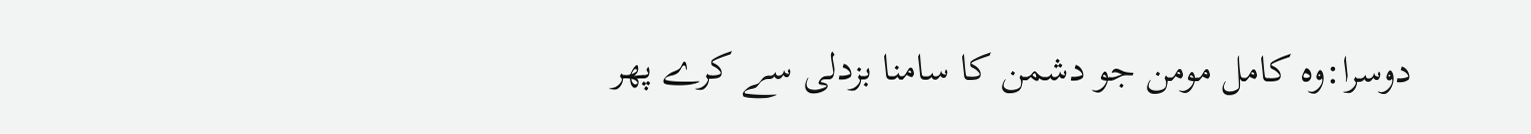دوسرا:وہ کامل مومن جو دشمن کا سامنا بزدلی سے کرے پھر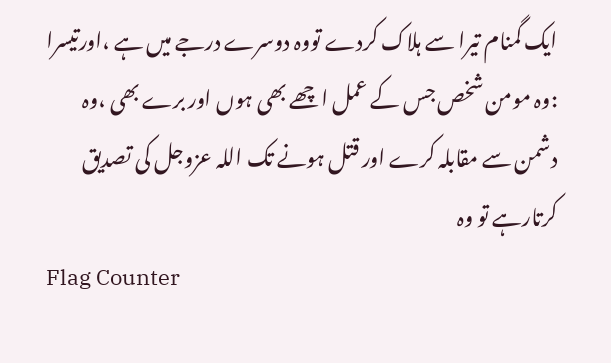ایک گمنام تیرا سے ہلاک کردے تووہ دوسرے درجے میں ہے ،اورتیسرا :وہ مومن شخص جس کے عمل اچھے بھی ہوں اور برے بھی ،وہ دشمن سے مقابلہ کرے اور قتل ہونے تک اللہ عزوجل کی تصدیق کرتارہے تو وہ
Flag Counter